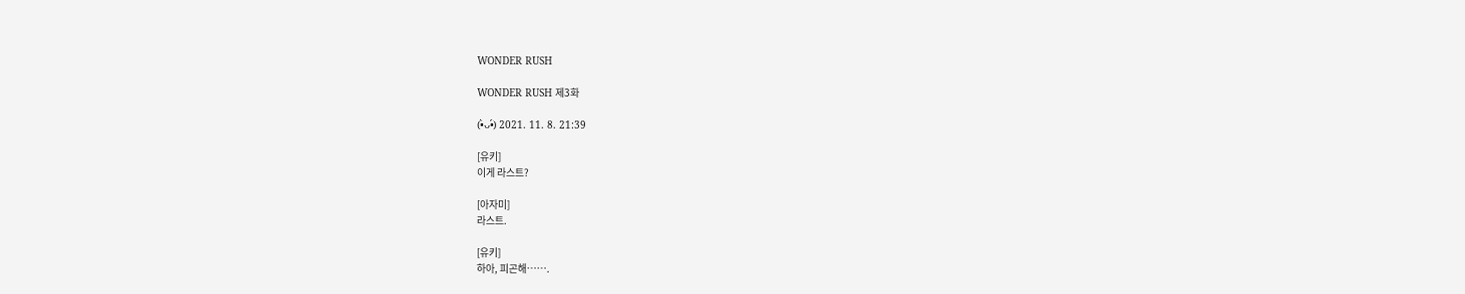WONDER RUSH

WONDER RUSH 제3화

(•̀ᴗ•́) 2021. 11. 8. 21:39

[유키]
이게 라스트?

[아자미]
라스트.

[유키]
하아, 피곤해…….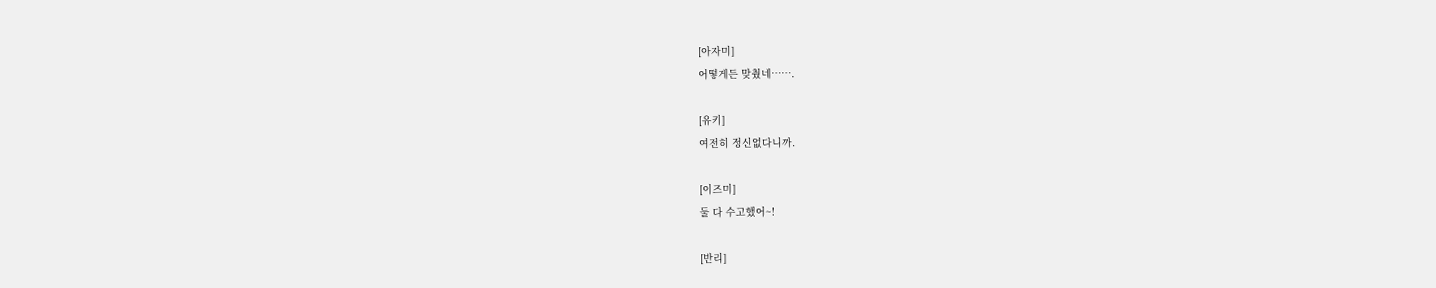[아자미]
어떻게든 맞췄네…….

[유키]
여전히 정신없다니까.

[이즈미]
둘 다 수고했어~!

[반리]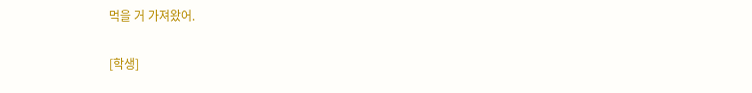먹을 거 가져왔어.

[학생]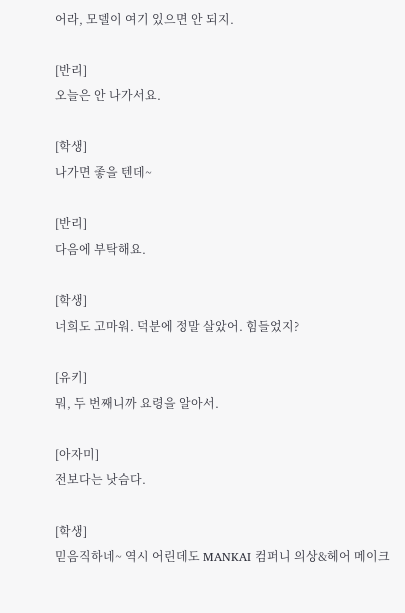어라, 모델이 여기 있으면 안 되지.

[반리]
오늘은 안 나가서요.

[학생]
나가면 좋을 텐데~

[반리]
다음에 부탁해요.

[학생]
너희도 고마워. 덕분에 정말 살았어. 힘들었지?

[유키]
뭐, 두 번째니까 요령을 알아서.

[아자미]
전보다는 낫슴다.

[학생]
믿음직하네~ 역시 어린데도 MANKAI 컴퍼니 의상&헤어 메이크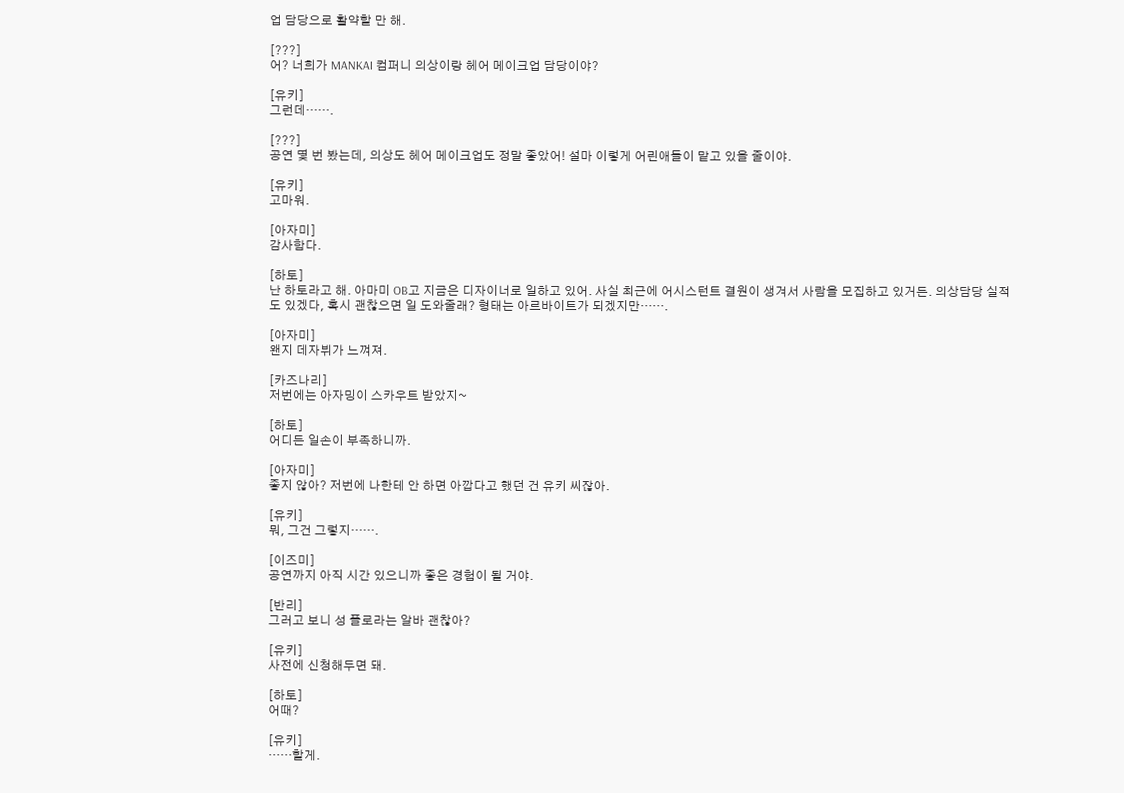업 담당으로 활약할 만 해.

[???]
어? 너희가 MANKAI 컴퍼니 의상이랑 헤어 메이크업 담당이야?

[유키]
그런데…….

[???]
공연 몇 번 봤는데, 의상도 헤어 메이크업도 정말 좋았어! 설마 이렇게 어린애들이 맡고 있을 줄이야.

[유키]
고마워.

[아자미]
감사함다.

[하토]
난 하토라고 해. 아마미 OB고 지금은 디자이너로 일하고 있어. 사실 최근에 어시스턴트 결원이 생겨서 사람을 모집하고 있거든. 의상담당 실적도 있겠다, 혹시 괜찮으면 일 도와줄래? 형태는 아르바이트가 되겠지만…….

[아자미]
왠지 데자뷔가 느껴져.

[카즈나리]
저번에는 아자밍이 스카우트 받았지~

[하토]
어디든 일손이 부족하니까.

[아자미]
좋지 않아? 저번에 나한테 안 하면 아깝다고 했던 건 유키 씨잖아.

[유키]
뭐, 그건 그렇지…….

[이즈미]
공연까지 아직 시간 있으니까 좋은 경험이 될 거야.

[반리]
그러고 보니 성 플로라는 알바 괜찮아?

[유키]
사전에 신청해두면 돼.

[하토]
어때?

[유키]
……할게.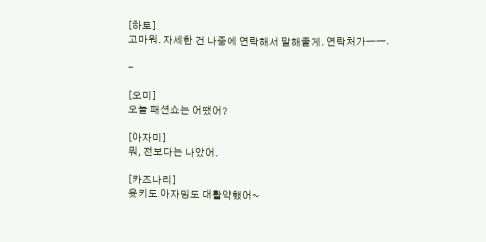[하토]
고마워. 자세한 건 나중에 연락해서 말해줄게. 연락처가――.

-

[오미]
오늘 패션쇼는 어땠어?

[아자미]
뭐, 전보다는 나았어.

[카즈나리]
윳키도 아자밍도 대활약했어~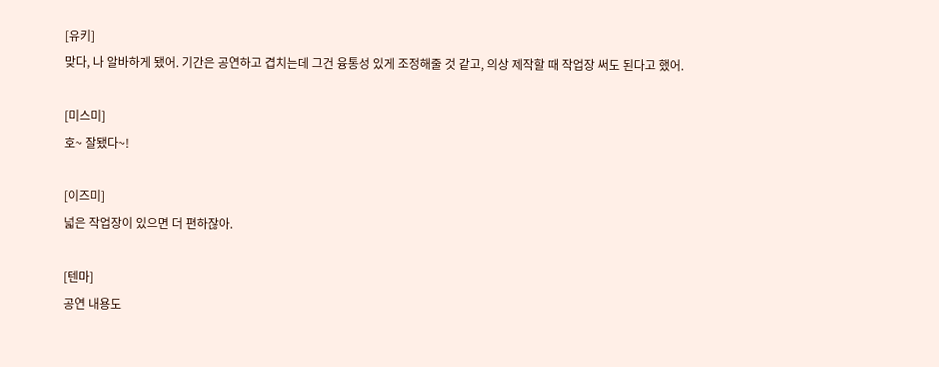[유키]
맞다, 나 알바하게 됐어. 기간은 공연하고 겹치는데 그건 융통성 있게 조정해줄 것 같고, 의상 제작할 때 작업장 써도 된다고 했어.

[미스미]
호~ 잘됐다~!

[이즈미]
넓은 작업장이 있으면 더 편하잖아.

[텐마]
공연 내용도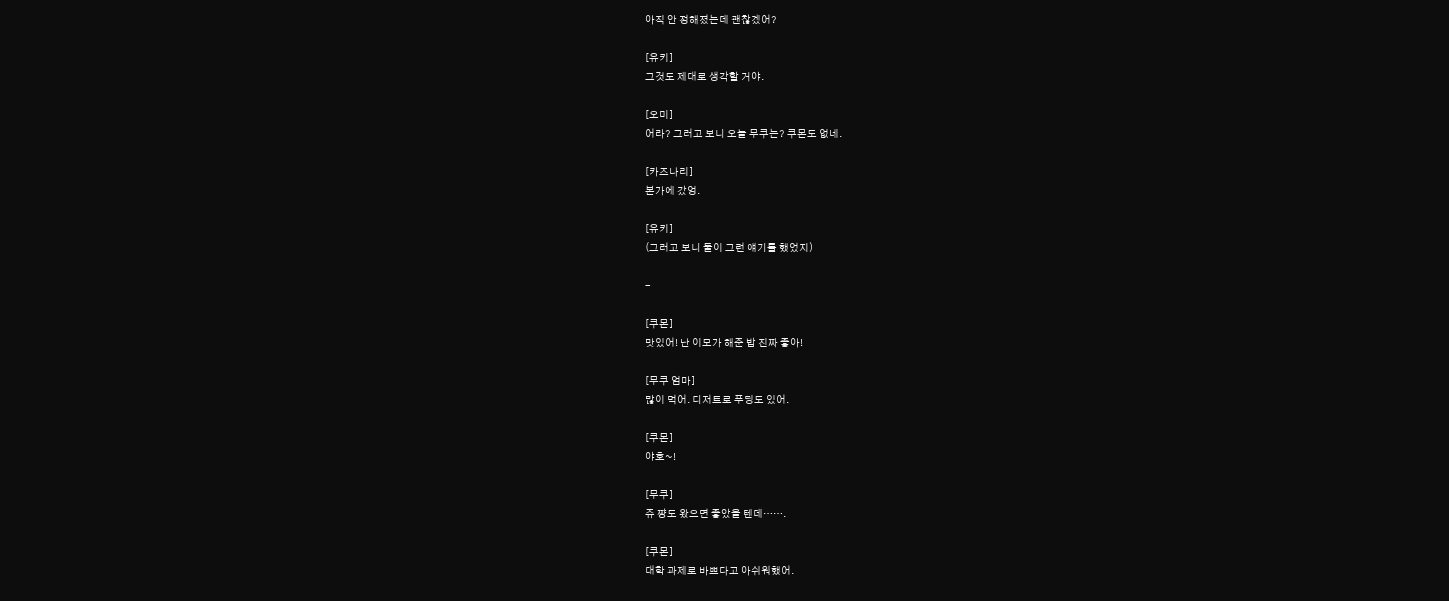아직 안 정해졌는데 괜찮겠어?

[유키]
그것도 제대로 생각할 거야.

[오미]
어라? 그러고 보니 오늘 무쿠는? 쿠몬도 없네.

[카즈나리]
본가에 갔엉.

[유키]
(그러고 보니 둘이 그런 얘기를 했었지)

-

[쿠몬]
맛있어! 난 이모가 해준 밥 진짜 좋아!

[무쿠 엄마]
많이 먹어. 디저트로 푸딩도 있어.

[쿠몬]
야호~!

[무쿠]
쥬 쨩도 왔으면 좋았을 텐데…….

[쿠몬]
대학 과제로 바쁘다고 아쉬워했어.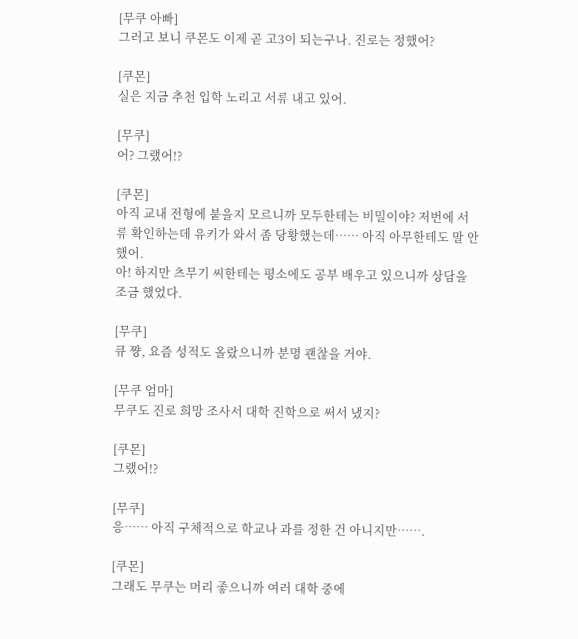[무쿠 아빠]
그러고 보니 쿠몬도 이제 곧 고3이 되는구나. 진로는 정했어?

[쿠몬]
실은 지금 추천 입학 노리고 서류 내고 있어.

[무쿠]
어? 그랬어!?

[쿠몬]
아직 교내 전형에 붙을지 모르니까 모두한테는 비밀이야? 저번에 서류 확인하는데 유키가 와서 좀 당황했는데…… 아직 아무한테도 말 안 했어.
아! 하지만 츠무기 씨한테는 평소에도 공부 배우고 있으니까 상담을 조금 했었다.

[무쿠]
큐 쨩, 요즘 성적도 올랐으니까 분명 괜찮을 거야.

[무쿠 엄마]
무쿠도 진로 희망 조사서 대학 진학으로 써서 냈지?

[쿠몬]
그랬어!?

[무쿠]
응…… 아직 구체적으로 학교나 과를 정한 건 아니지만…….

[쿠몬]
그래도 무쿠는 머리 좋으니까 여러 대학 중에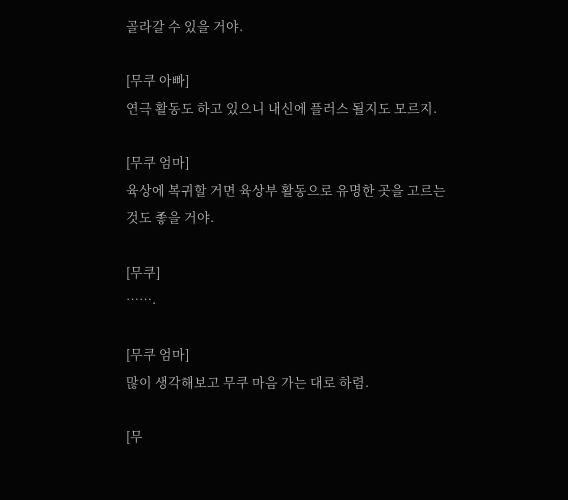골라갈 수 있을 거야.

[무쿠 아빠]
연극 활동도 하고 있으니 내신에 플러스 될지도 모르지.

[무쿠 엄마]
육상에 복귀할 거면 육상부 활동으로 유명한 곳을 고르는 것도 좋을 거야.

[무쿠]
…….

[무쿠 엄마]
많이 생각해보고 무쿠 마음 가는 대로 하렴.

[무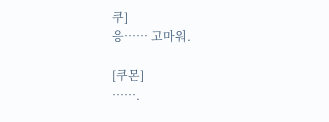쿠]
응…… 고마워.

[쿠몬]
…….